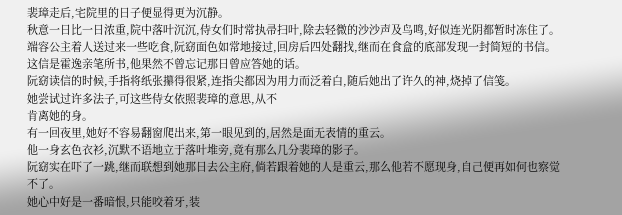裴璋走后,宅院里的日子便显得更为沉静。
秋意一日比一日浓重,院中落叶沉沉,侍女们时常执帚扫叶,除去轻微的沙沙声及鸟鸣,好似连光阴都暂时冻住了。
端容公主着人送过来一些吃食,阮窈面色如常地接过,回房后四处翻找,继而在食盒的底部发现一封简短的书信。
这信是霍逸亲笔所书,他果然不曾忘记那日曾应答她的话。
阮窈读信的时候,手指将纸张攥得很紧,连指尖都因为用力而泛着白,随后她出了许久的神,烧掉了信笺。
她尝试过许多法子,可这些侍女依照裴璋的意思,从不
肯离她的身。
有一回夜里,她好不容易翻窗爬出来,第一眼见到的,居然是面无表情的重云。
他一身玄色衣衫,沉默不语地立于落叶堆旁,竟有那么几分裴璋的影子。
阮窈实在吓了一跳,继而联想到她那日去公主府,倘若跟着她的人是重云,那么他若不愿现身,自己便再如何也察觉不了。
她心中好是一番暗恨,只能咬着牙,装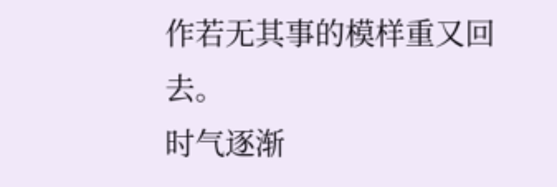作若无其事的模样重又回去。
时气逐渐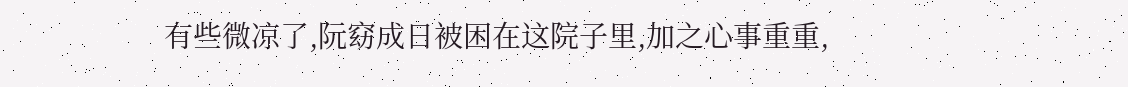有些微凉了,阮窈成日被困在这院子里,加之心事重重,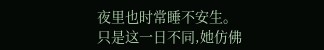夜里也时常睡不安生。
只是这一日不同,她仿佛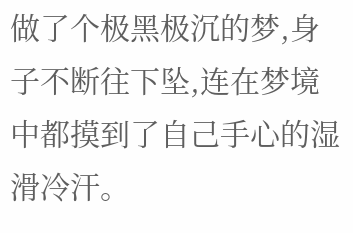做了个极黑极沉的梦,身子不断往下坠,连在梦境中都摸到了自己手心的湿滑冷汗。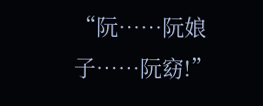“阮……阮娘子……阮窈!”